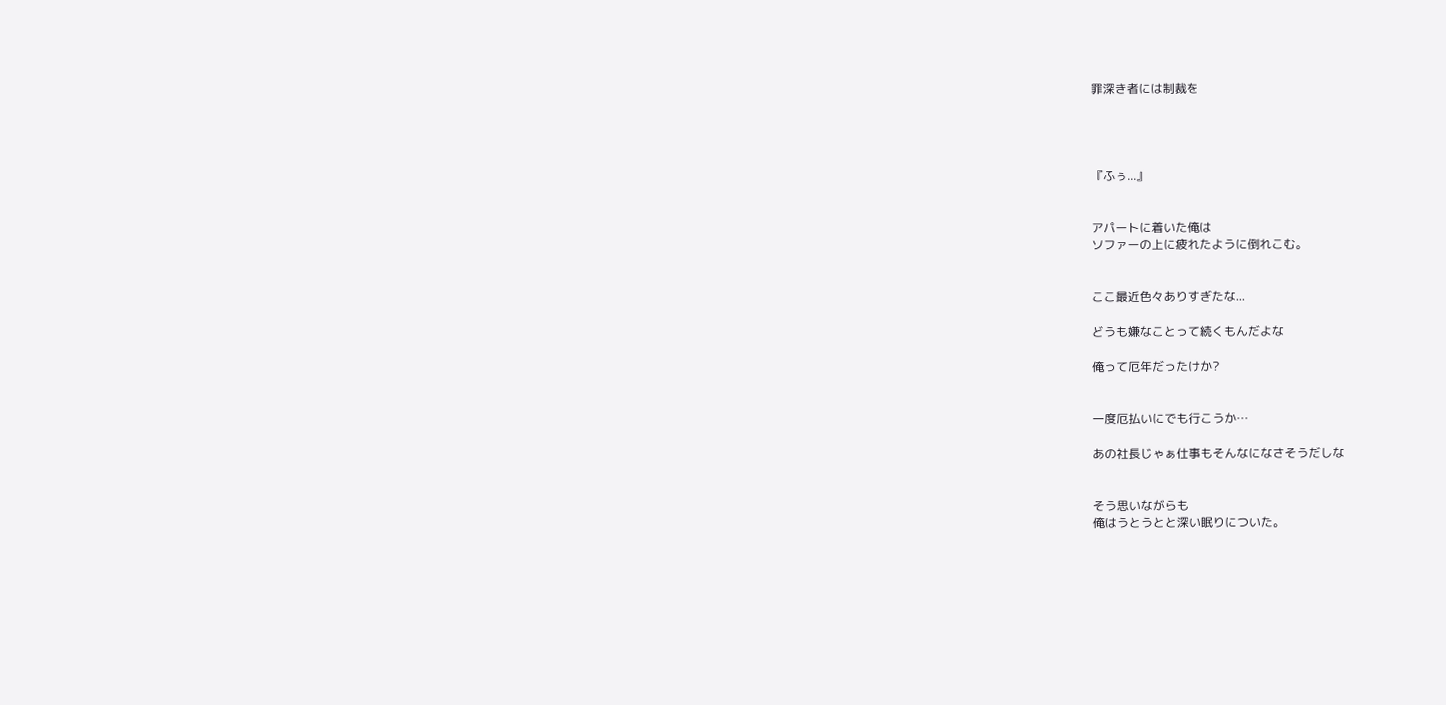罪深き者には制裁を




『ふぅ...』


アパートに着いた俺は
ソファーの上に疲れたように倒れこむ。


ここ最近色々ありすぎたな...

どうも嫌なことって続くもんだよな

俺って厄年だったけか?


一度厄払いにでも行こうか…

あの社長じゃぁ仕事もそんなになさそうだしな


そう思いながらも
俺はうとうとと深い眠りについた。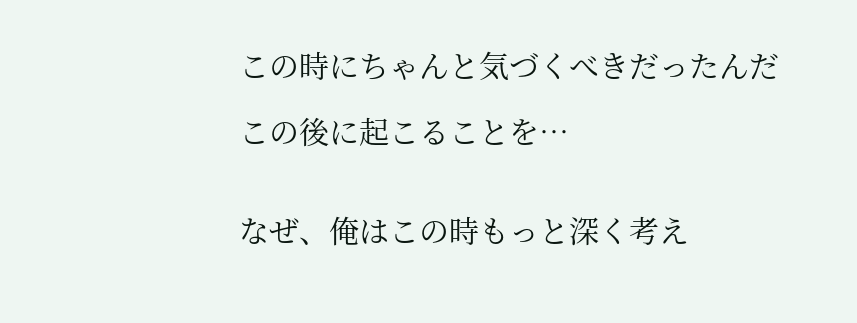この時にちゃんと気づくべきだったんだ

この後に起こることを…


なぜ、俺はこの時もっと深く考え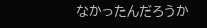なかったんだろうか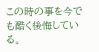この時の事を今でも酷く後悔している。